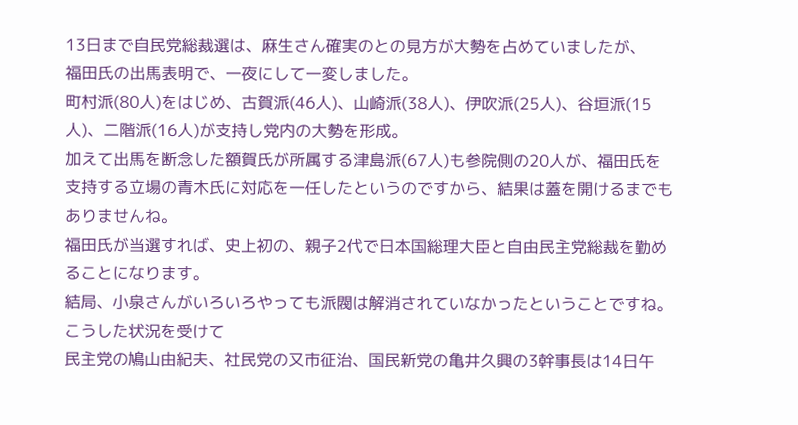13日まで自民党総裁選は、麻生さん確実のとの見方が大勢を占めていましたが、
福田氏の出馬表明で、一夜にして一変しました。
町村派(80人)をはじめ、古賀派(46人)、山崎派(38人)、伊吹派(25人)、谷垣派(15人)、二階派(16人)が支持し党内の大勢を形成。
加えて出馬を断念した額賀氏が所属する津島派(67人)も参院側の20人が、福田氏を支持する立場の青木氏に対応を一任したというのですから、結果は蓋を開けるまでもありませんね。
福田氏が当選すれば、史上初の、親子2代で日本国総理大臣と自由民主党総裁を勤めることになります。
結局、小泉さんがいろいろやっても派閥は解消されていなかったということですね。
こうした状況を受けて
民主党の鳩山由紀夫、社民党の又市征治、国民新党の亀井久興の3幹事長は14日午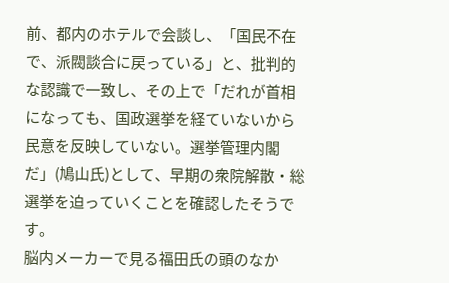前、都内のホテルで会談し、「国民不在で、派閥談合に戻っている」と、批判的な認識で一致し、その上で「だれが首相になっても、国政選挙を経ていないから民意を反映していない。選挙管理内閣だ」(鳩山氏)として、早期の衆院解散・総選挙を迫っていくことを確認したそうです。
脳内メーカーで見る福田氏の頭のなか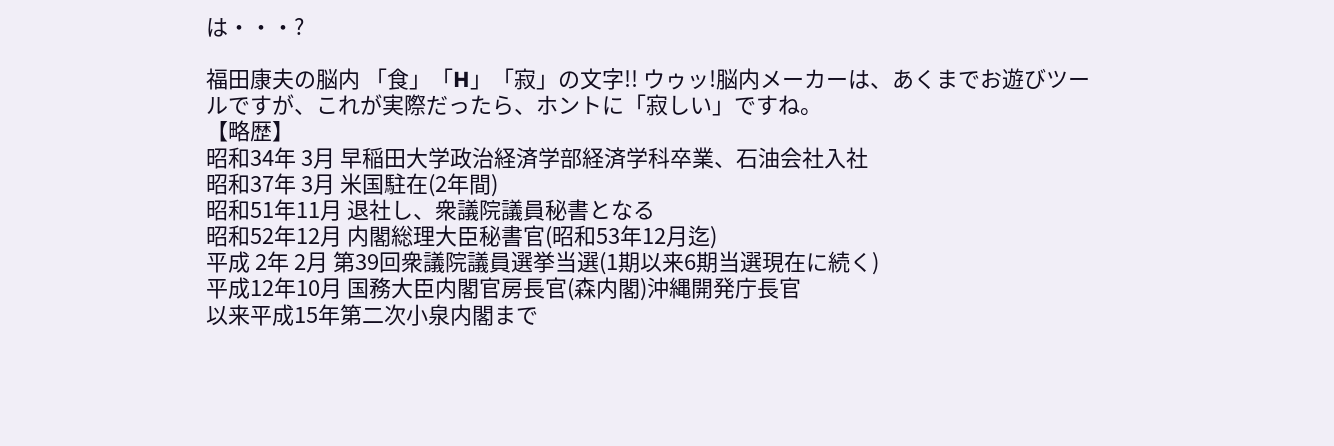は・・・?

福田康夫の脳内 「食」「H」「寂」の文字!! ウゥッ!脳内メーカーは、あくまでお遊びツールですが、これが実際だったら、ホントに「寂しい」ですね。
【略歴】
昭和34年 3月 早稲田大学政治経済学部経済学科卒業、石油会社入社
昭和37年 3月 米国駐在(2年間)
昭和51年11月 退社し、衆議院議員秘書となる
昭和52年12月 内閣総理大臣秘書官(昭和53年12月迄)
平成 2年 2月 第39回衆議院議員選挙当選(1期以来6期当選現在に続く)
平成12年10月 国務大臣内閣官房長官(森内閣)沖縄開発庁長官
以来平成15年第二次小泉内閣まで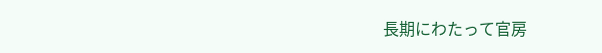長期にわたって官房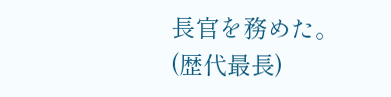長官を務めた。
(歴代最長)